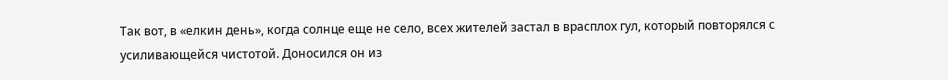Так вот, в «елкин день», когда солнце еще не село, всех жителей застал в врасплох гул, который повторялся с усиливающейся чистотой. Доносился он из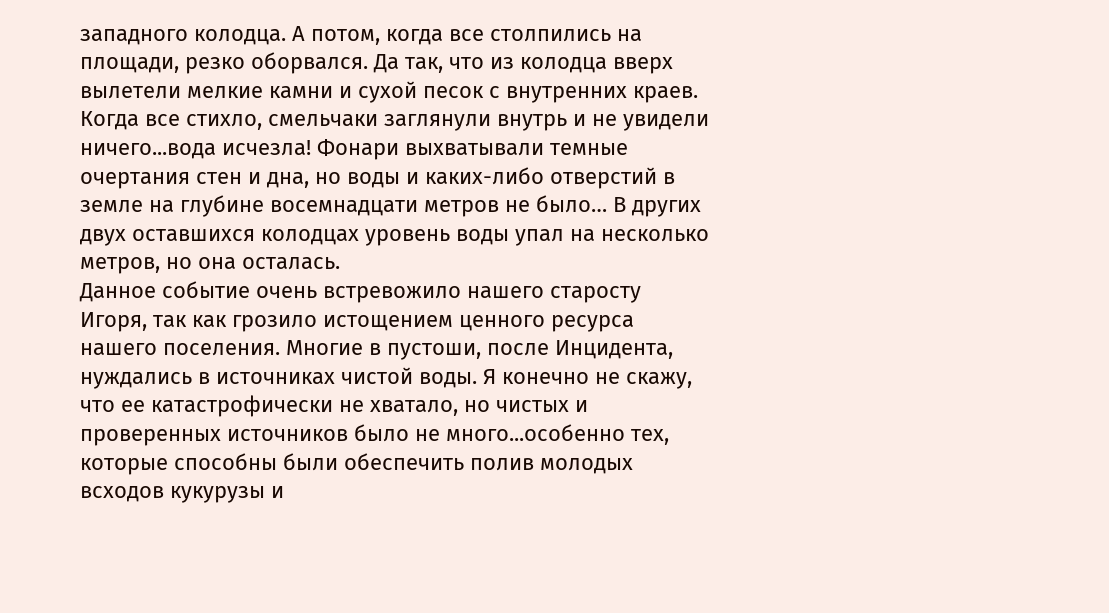западного колодца. А потом, когда все столпились на площади, резко оборвался. Да так, что из колодца вверх вылетели мелкие камни и сухой песок с внутренних краев. Когда все стихло, смельчаки заглянули внутрь и не увидели ничего...вода исчезла! Фонари выхватывали темные очертания стен и дна, но воды и каких-либо отверстий в земле на глубине восемнадцати метров не было… В других двух оставшихся колодцах уровень воды упал на несколько метров, но она осталась.
Данное событие очень встревожило нашего старосту Игоря, так как грозило истощением ценного ресурса нашего поселения. Многие в пустоши, после Инцидента, нуждались в источниках чистой воды. Я конечно не скажу, что ее катастрофически не хватало, но чистых и проверенных источников было не много...особенно тех, которые способны были обеспечить полив молодых всходов кукурузы и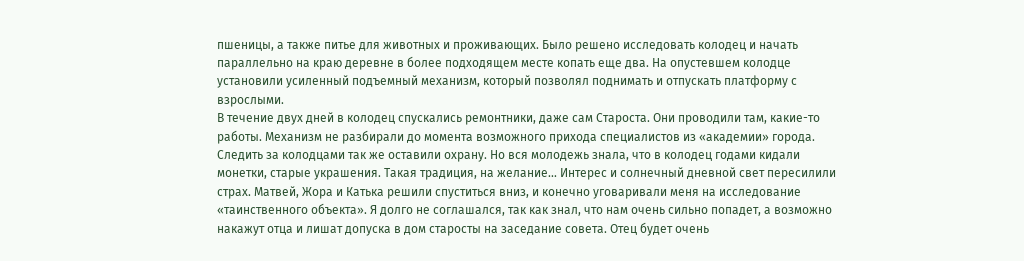пшеницы, а также питье для животных и проживающих. Было решено исследовать колодец и начать параллельно на краю деревне в более подходящем месте копать еще два. На опустевшем колодце установили усиленный подъемный механизм, который позволял поднимать и отпускать платформу с взрослыми.
В течение двух дней в колодец спускались ремонтники, даже сам Староста. Они проводили там, какие-то работы. Механизм не разбирали до момента возможного прихода специалистов из «академии» города. Следить за колодцами так же оставили охрану. Но вся молодежь знала, что в колодец годами кидали монетки, старые украшения. Такая традиция, на желание... Интерес и солнечный дневной свет пересилили страх. Матвей, Жора и Катька решили спуститься вниз, и конечно уговаривали меня на исследование «таинственного объекта». Я долго не соглашался, так как знал, что нам очень сильно попадет, а возможно накажут отца и лишат допуска в дом старосты на заседание совета. Отец будет очень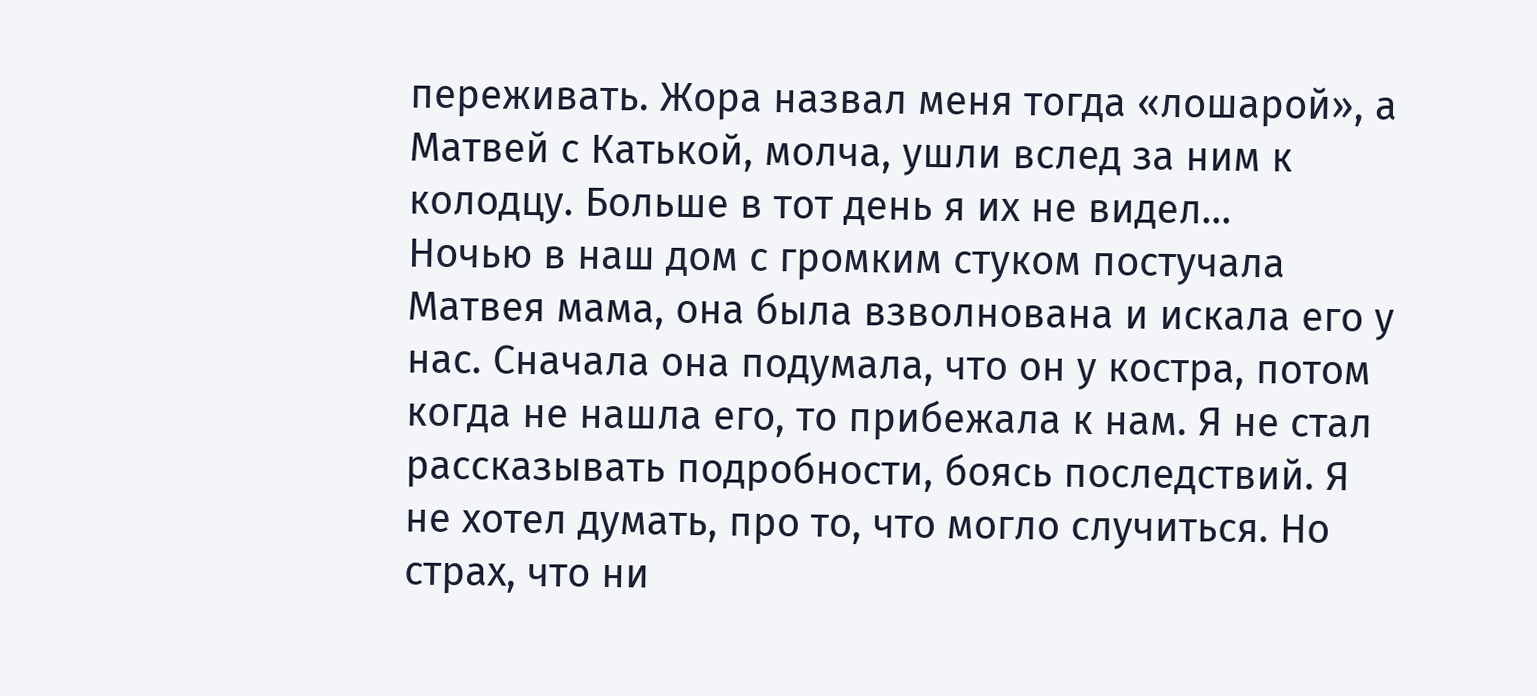переживать. Жора назвал меня тогда «лошарой», а Матвей с Катькой, молча, ушли вслед за ним к колодцу. Больше в тот день я их не видел…
Ночью в наш дом с громким стуком постучала Матвея мама, она была взволнована и искала его у нас. Сначала она подумала, что он у костра, потом когда не нашла его, то прибежала к нам. Я не стал рассказывать подробности, боясь последствий. Я не хотел думать, про то, что могло случиться. Но страх, что ни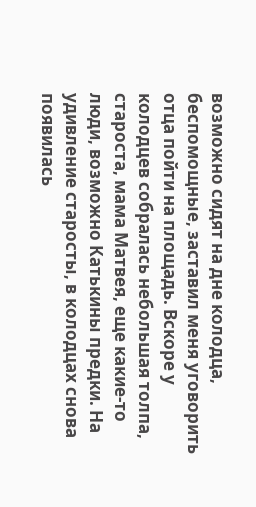возможно сидят на дне колодца, беспомощные, заставил меня уговорить отца пойти на площадь. Вскоре у колодцев собралась небольшая толпа, староста, мама Матвея, еще какие-то люди, возможно Катькины предки. На удивление старосты, в колодцах снова появилась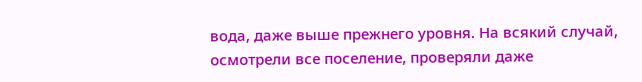вода, даже выше прежнего уровня. На всякий случай, осмотрели все поселение, проверяли даже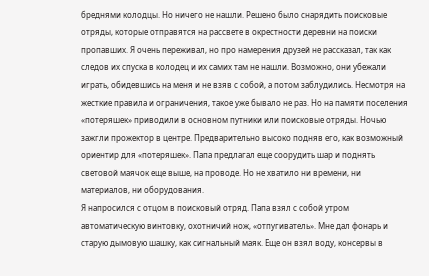бреднями колодцы. Но ничего не нашли. Решено было снарядить поисковые отряды, которые отправятся на рассвете в окрестности деревни на поиски пропавших. Я очень переживал, но про намерения друзей не рассказал, так как следов их спуска в колодец и их самих там не нашли. Возможно, они убежали играть, обидевшись на меня и не взяв с собой, а потом заблудились. Несмотря на жесткие правила и ограничения, такое уже бывало не раз. Но на памяти поселения «потеряшек» приводили в основном путники или поисковые отряды. Ночью зажгли прожектор в центре. Предварительно высоко подняв его, как возможный ориентир для «потеряшек». Папа предлагал еще соорудить шар и поднять световой маячок еще выше, на проводе. Но не хватило ни времени, ни материалов, ни оборудования.
Я напросился с отцом в поисковый отряд. Папа взял с собой утром автоматическую винтовку, охотничий нож, «отпугиватель». Мне дал фонарь и старую дымовую шашку, как сигнальный маяк. Еще он взял воду, консервы в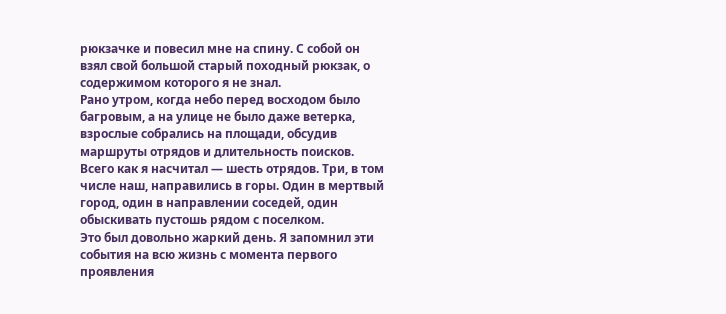рюкзачке и повесил мне на спину. С собой он взял свой большой старый походный рюкзак, о содержимом которого я не знал.
Рано утром, когда небо перед восходом было багровым, а на улице не было даже ветерка, взрослые собрались на площади, обсудив маршруты отрядов и длительность поисков. Всего как я насчитал — шесть отрядов. Три, в том числе наш, направились в горы. Один в мертвый город, один в направлении соседей, один обыскивать пустошь рядом с поселком.
Это был довольно жаркий день. Я запомнил эти события на всю жизнь с момента первого проявления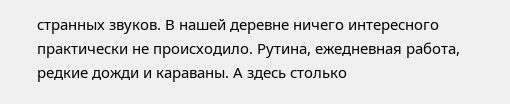странных звуков. В нашей деревне ничего интересного практически не происходило. Рутина, ежедневная работа, редкие дожди и караваны. А здесь столько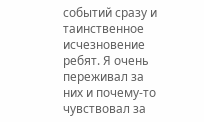событий сразу и таинственное исчезновение ребят. Я очень переживал за них и почему-то чувствовал за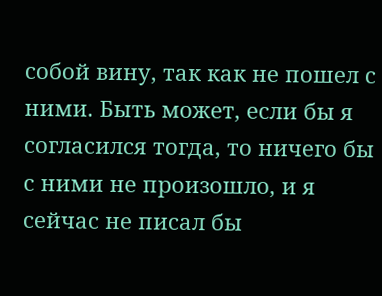собой вину, так как не пошел с ними. Быть может, если бы я согласился тогда, то ничего бы с ними не произошло, и я сейчас не писал бы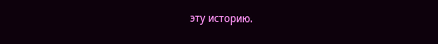эту историю.